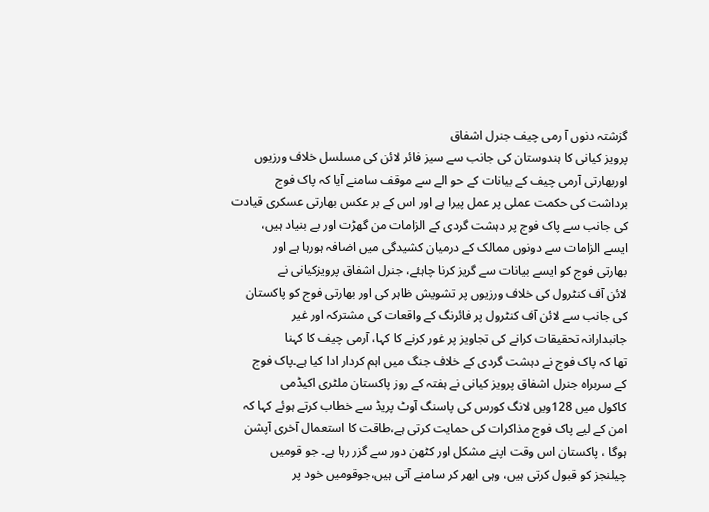گزشتہ دنوں آ رمی چیف جنرل اشفاق
پرویز کیانی کا ہندوستان کی جانب سے سیز فائر لائن کی مسلسل خلاف ورزیوں
اوربھارتی آرمی چیف کے بیانات کے حو الے سے موقف سامنے آیا کہ پاک فوج
برداشت کی حکمت عملی پر عمل پیرا ہے اور اس کے بر عکس بھارتی عسکری قیادت
کی جانب سے پاک فوج پر دہشت گردی کے الزامات من گھڑت اور بے بنیاد ہیں،
ایسے الزامات سے دونوں ممالک کے درمیان کشیدگی میں اضافہ ہورہا ہے اور
بھارتی فوج کو ایسے بیانات سے گریز کرنا چاہئے، جنرل اشفاق پرویزکیانی نے
لائن آف کنٹرول کی خلاف ورزیوں پر تشویش ظاہر کی اور بھارتی فوج کو پاکستان
کی جانب سے لائن آف کنٹرول پر فائرنگ کے واقعات کی مشترکہ اور غیر
جانبدارانہ تحقیقات کرانے کی تجاویز پر غور کرنے کا کہا، آرمی چیف کا کہنا
تھا کہ پاک فوج نے دہشت گردی کے خلاف جنگ میں اہم کردار ادا کیا ہے۔پاک فوج
کے سربراہ جنرل اشفاق پرویز کیانی نے ہفتہ کے روز پاکستان ملٹری اکیڈمی
کاکول میں 128ویں لانگ کورس کی پاسنگ آوٹ پریڈ سے خطاب کرتے ہوئے کہا کہ
امن کے لیے پاک فوج مذاکرات کی حمایت کرتی ہے،طاقت کا استعمال آخری آپشن
ہوگا ، پاکستان اس وقت اپنے مشکل اور کٹھن دور سے گزر رہا ہے۔ جو قومیں
چیلنجز کو قبول کرتی ہیں، وہی ابھر کر سامنے آتی ہیں،جوقومیں خود پر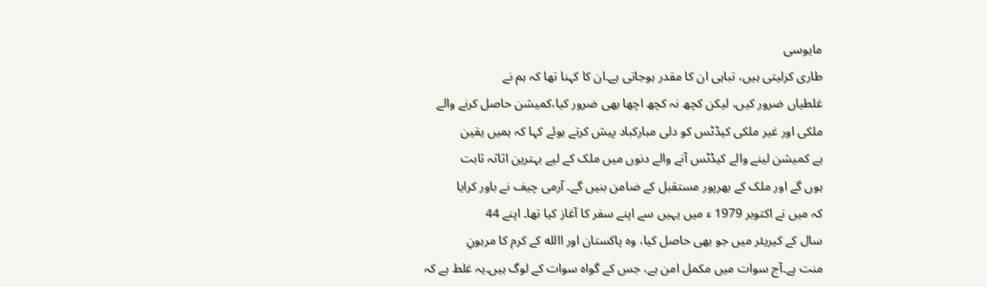مایوسی
طاری کرلیتی ہیں، تباہی ان کا مقدر ہوجاتی ہے۔ان کا کہنا تھا کہ ہم نے
غلطیاں ضرور کیں، لیکن کچھ نہ کچھ اچھا بھی ضرور کیا،کمیشن حاصل کرنے والے
ملکی اور غیر ملکی کیڈٹس کو دلی مبارکباد پیش کرتے ہوئے کہا کہ ہمیں یقین
ہے کمیشن لینے والے کیڈٹس آنے والے دنوں میں ملک کے لیے بہترین اثاثہ ثابت
ہوں گے اور ملک کے بھرپور مستقبل کے ضامن بنیں گے۔ آرمی چیف نے باور کرایا
کہ میں نے اکتوبر 1979 ء میں یہیں سے اپنے سفر کا آغاز کیا تھا۔ اپنے 44
سال کے کیریئر میں جو بھی حاصل کیا، وہ پاکستان اور االله کے کرم کا مرہونِ
منت ہے۔آج سوات میں مکمل امن ہے، جس کے گواہ سوات کے لوگ ہیں۔یہ غلط ہے کہ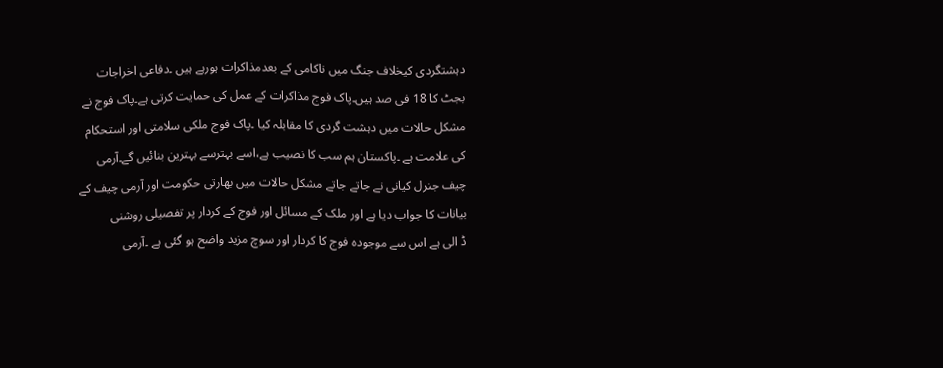دہشتگردی کیخلاف جنگ میں ناکامی کے بعدمذاکرات ہورہے ہیں ۔دفاعی اخراجات
بجٹ کا 18 فی صد ہیں۔پاک فوج مذاکرات کے عمل کی حمایت کرتی ہے۔پاک فوج نے
مشکل حالات میں دہشت گردی کا مقابلہ کیا ۔پاک فوج ملکی سلامتی اور استحکام
کی علامت ہے ۔پاکستان ہم سب کا نصیب ہے،اسے بہترسے بہترین بنائیں گے۔آرمی
چیف جنرل کیانی نے جاتے جاتے مشکل حالات میں بھارتی حکومت اور آرمی چیف کے
بیانات کا جواب دیا ہے اور ملک کے مسائل اور فوج کے کردار پر تفصیلی روشنی
ڈ الی ہے اس سے موجودہ فوج کا کردار اور سوچ مزید واضح ہو گئی ہے ۔آرمی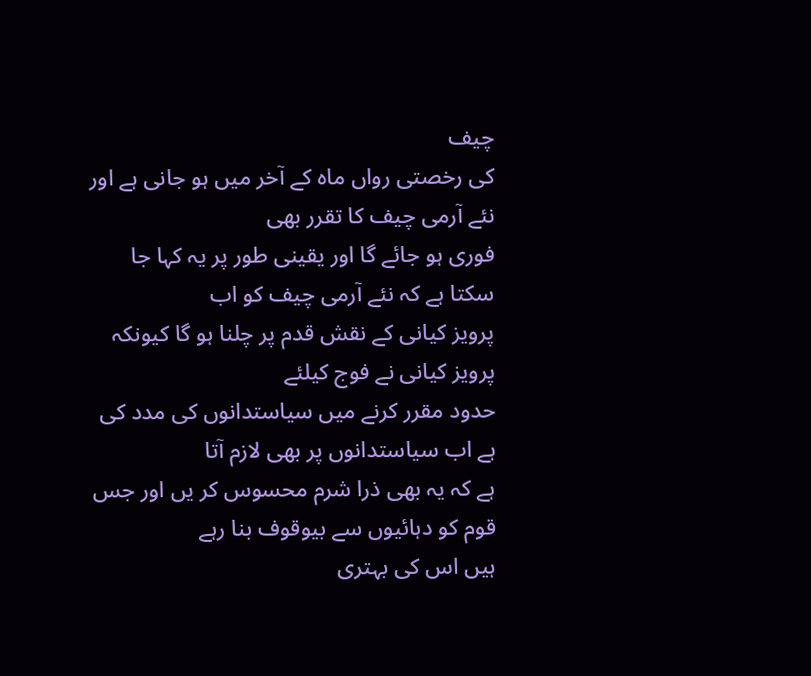چیف
کی رخصتی رواں ماہ کے آخر میں ہو جانی ہے اور نئے آرمی چیف کا تقرر بھی
فوری ہو جائے گا اور یقینی طور پر یہ کہا جا سکتا ہے کہ نئے آرمی چیف کو اب
پرویز کیانی کے نقش قدم پر چلنا ہو گا کیونکہ پرویز کیانی نے فوج کیلئے
حدود مقرر کرنے میں سیاستدانوں کی مدد کی ہے اب سیاستدانوں پر بھی لازم آتا
ہے کہ یہ بھی ذرا شرم محسوس کر یں اور جس قوم کو دہائیوں سے بیوقوف بنا رہے
ہیں اس کی بہتری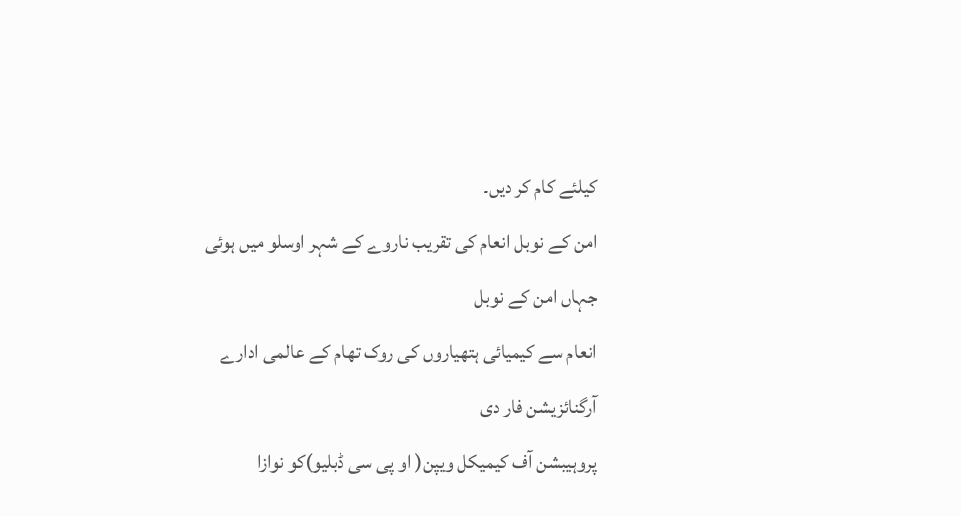کیلئے کام کر دیں۔
امن کے نوبل انعام کی تقریب ناروے کے شہر اوسلو میں ہوئی جہاں امن کے نوبل
انعام سے کیمیائی ہتھیاروں کی روک تھام کے عالمی ادارے آرگنائزیشن فار دی
پروہیبشن آف کیمیکل ویپن( او پی سی ڈبلیو)کو نوازا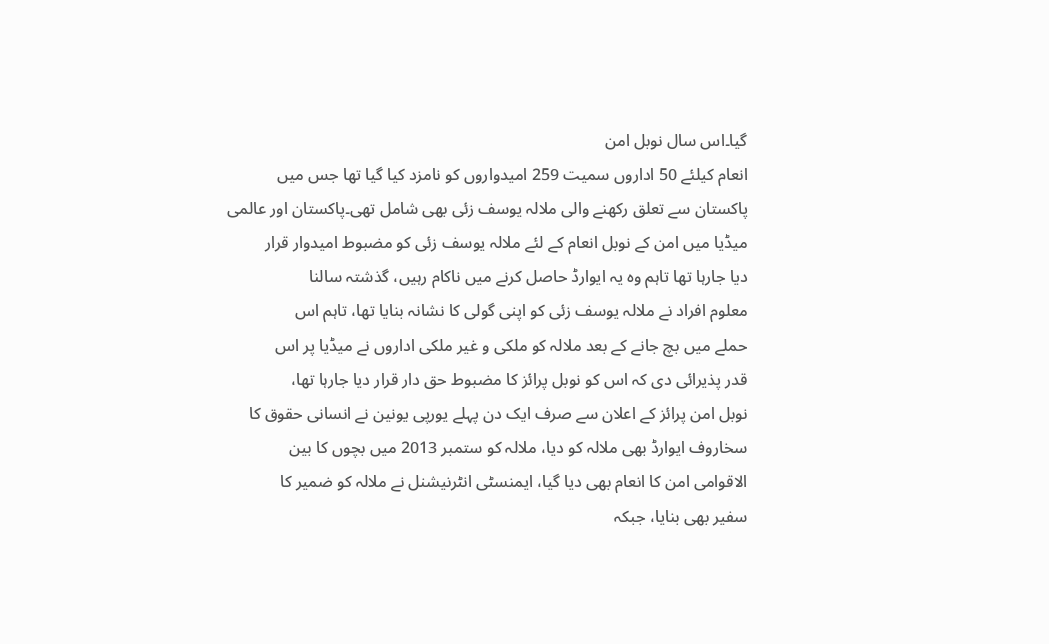گیا۔اس سال نوبل امن
انعام کیلئے 50 اداروں سمیت 259 امیدواروں کو نامزد کیا گیا تھا جس میں
پاکستان سے تعلق رکھنے والی ملالہ یوسف زئی بھی شامل تھی۔پاکستان اور عالمی
میڈیا میں امن کے نوبل انعام کے لئے ملالہ یوسف زئی کو مضبوط امیدوار قرار
دیا جارہا تھا تاہم وہ یہ ایوارڈ حاصل کرنے میں ناکام رہیں، گذشتہ سالنا
معلوم افراد نے ملالہ یوسف زئی کو اپنی گولی کا نشانہ بنایا تھا، تاہم اس
حملے میں بچ جانے کے بعد ملالہ کو ملکی و غیر ملکی اداروں نے میڈیا پر اس
قدر پذیرائی دی کہ اس کو نوبل پرائز کا مضبوط حق دار قرار دیا جارہا تھا،
نوبل امن پرائز کے اعلان سے صرف ایک دن پہلے یورپی یونین نے انسانی حقوق کا
سخاروف ایوارڈ بھی ملالہ کو دیا، ملالہ کو ستمبر 2013 میں بچوں کا بین
الاقوامی امن کا انعام بھی دیا گیا، ایمنسٹی انٹرنیشنل نے ملالہ کو ضمیر کا
سفیر بھی بنایا، جبکہ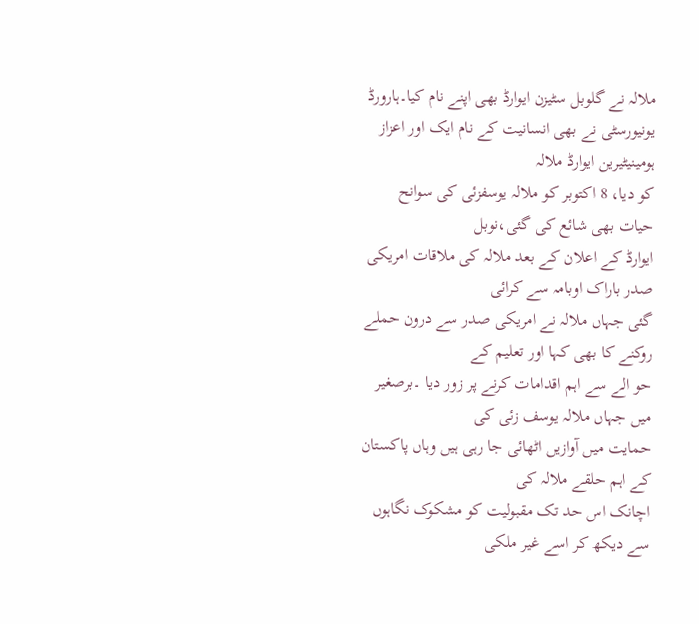ملالہ نے گلوبل سٹیزن ایوارڈ بھی اپنے نام کیا۔ہارورڈ
یونیورسٹی نے بھی انسانیت کے نام ایک اور اعزاز ہومینیٹیرین ایوارڈ ملالہ
کو دیا، 8 اکتوبر کو ملالہ یوسفزئی کی سوانح حیات بھی شائع کی گئی،نوبل
ایوارڈ کے اعلان کے بعد ملالہ کی ملاقات امریکی صدر باراک اوبامہ سے کرائی
گئی جہاں ملالہ نے امریکی صدر سے درون حملے روکنے کا بھی کہا اور تعلیم کے
حو الے سے اہم اقدامات کرنے پر زور دیا ۔برصغیر میں جہاں ملالہ یوسف زئی کی
حمایت میں آوازیں اٹھائی جا رہی ہیں وہاں پاکستان کے اہم حلقے ملالہ کی
اچانک اس حد تک مقبولیت کو مشکوک نگاہوں سے دیکھ کر اسے غیر ملکی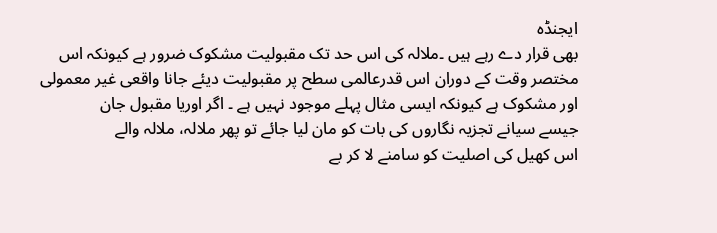ایجنڈہ
بھی قرار دے رہے ہیں ۔ملالہ کی اس حد تک مقبولیت مشکوک ضرور ہے کیونکہ اس
مختصر وقت کے دوران اس قدرعالمی سطح پر مقبولیت دیئے جانا واقعی غیر معمولی
اور مشکوک ہے کیونکہ ایسی مثال پہلے موجود نہیں ہے ۔ اگر اوریا مقبول جان
جیسے سیانے تجزیہ نگاروں کی بات کو مان لیا جائے تو پھر ملالہ، ملالہ والے
اس کھیل کی اصلیت کو سامنے لا کر بے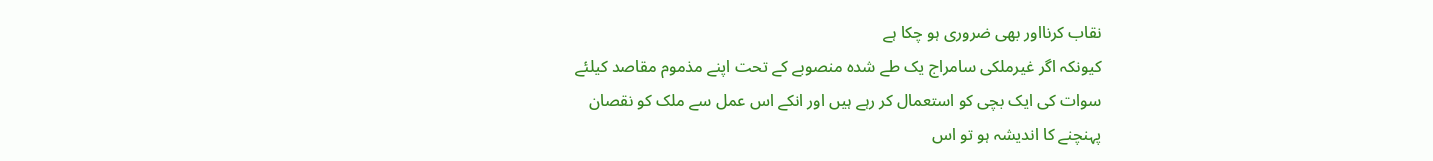نقاب کرنااور بھی ضروری ہو چکا ہے
کیونکہ اگر غیرملکی سامراج یک طے شدہ منصوبے کے تحت اپنے مذموم مقاصد کیلئے
سوات کی ایک بچی کو استعمال کر رہے ہیں اور انکے اس عمل سے ملک کو نقصان
پہنچنے کا اندیشہ ہو تو اس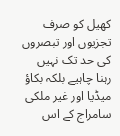کھیل کو صرف تجزیوں اور تبصروں کی حد تک نہیں
رہنا چاہیے بلکہ بکاؤ میڈیا اور غیر ملکی سامراج کے اس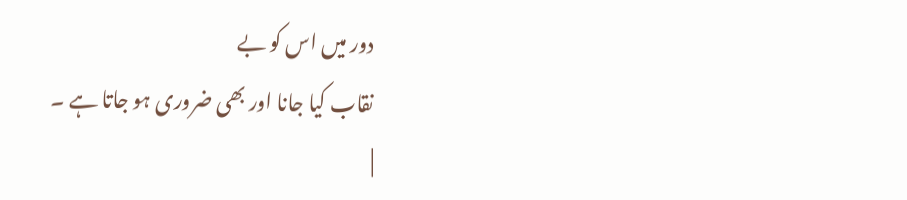دور میں اس کو بے
نقاب کیا جانا اور بھی ضروری ہو جاتا ہے ۔
|